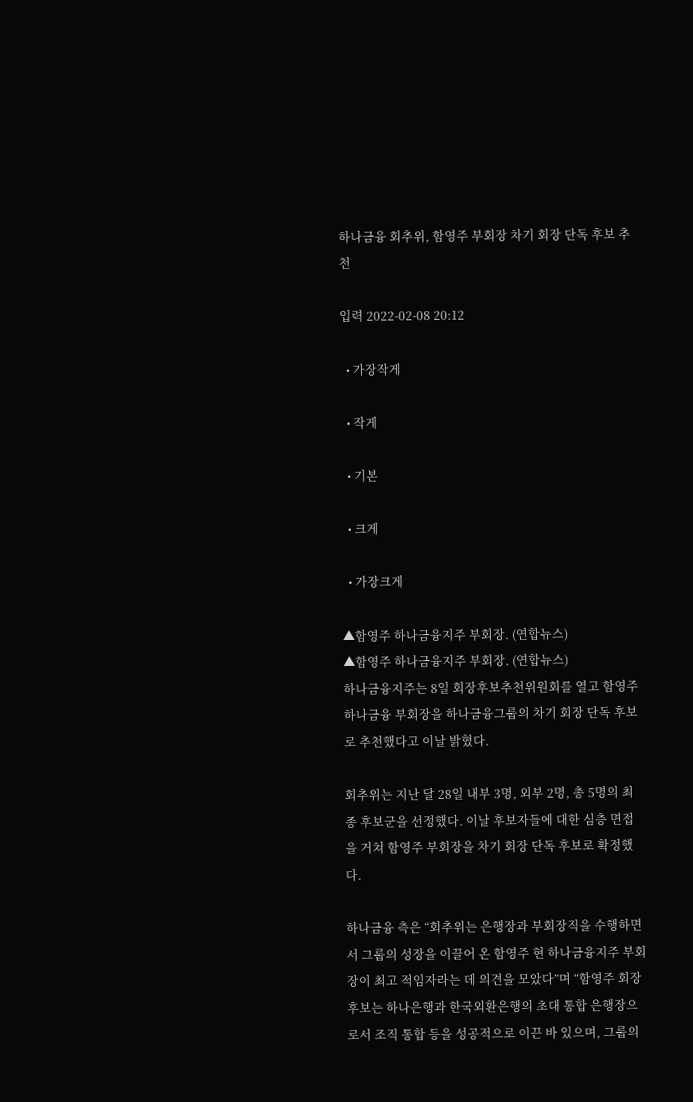하나금융 회추위, 함영주 부회장 차기 회장 단독 후보 추천

입력 2022-02-08 20:12

  • 가장작게

  • 작게

  • 기본

  • 크게

  • 가장크게

▲함영주 하나금융지주 부회장. (연합뉴스)
▲함영주 하나금융지주 부회장. (연합뉴스)
하나금융지주는 8일 회장후보추천위원회를 열고 함영주 하나금융 부회장을 하나금융그룹의 차기 회장 단독 후보로 추천했다고 이날 밝혔다.

회추위는 지난 달 28일 내부 3명, 외부 2명, 총 5명의 최종 후보군을 선정했다. 이날 후보자들에 대한 심층 면접을 거쳐 함영주 부회장을 차기 회장 단독 후보로 확정했다.

하나금융 측은 “회추위는 은행장과 부회장직을 수행하면서 그룹의 성장을 이끌어 온 함영주 현 하나금융지주 부회장이 최고 적임자라는 데 의견을 모았다”며 “함영주 회장 후보는 하나은행과 한국외환은행의 초대 통합 은행장으로서 조직 통합 등을 성공적으로 이끈 바 있으며, 그룹의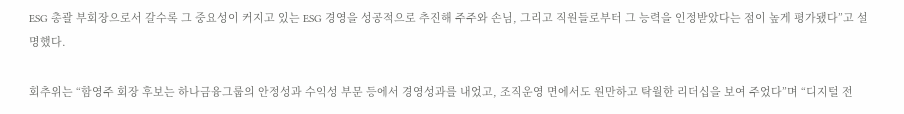ESG 총괄 부회장으로서 갈수록 그 중요성이 커지고 있는 ESG 경영을 성공적으로 추진해 주주와 손님, 그리고 직원들로부터 그 능력을 인정받았다는 점이 높게 평가됐다”고 설명했다.

회추위는 “함영주 회장 후보는 하나금융그룹의 안정성과 수익성 부문 등에서 경영성과를 내었고, 조직운영 면에서도 원만하고 탁월한 리더십을 보여 주었다”며 “디지털 전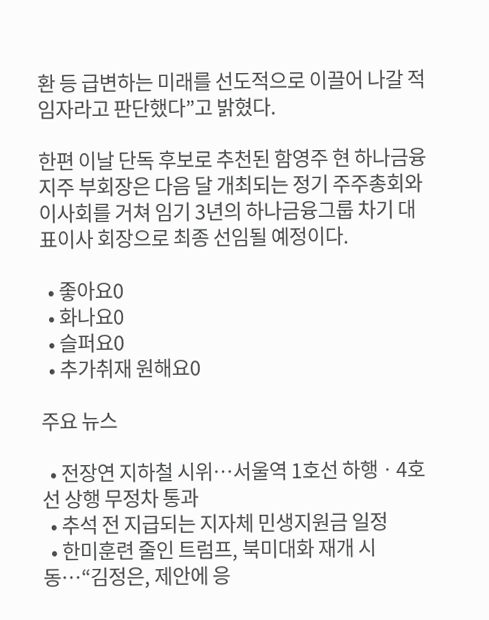환 등 급변하는 미래를 선도적으로 이끌어 나갈 적임자라고 판단했다”고 밝혔다.

한편 이날 단독 후보로 추천된 함영주 현 하나금융지주 부회장은 다음 달 개최되는 정기 주주총회와 이사회를 거쳐 임기 3년의 하나금융그룹 차기 대표이사 회장으로 최종 선임될 예정이다.

  • 좋아요0
  • 화나요0
  • 슬퍼요0
  • 추가취재 원해요0

주요 뉴스

  • 전장연 지하철 시위⋯서울역 1호선 하행ㆍ4호선 상행 무정차 통과
  • 추석 전 지급되는 지자체 민생지원금 일정
  • 한미훈련 줄인 트럼프, 북미대화 재개 시동…“김정은, 제안에 응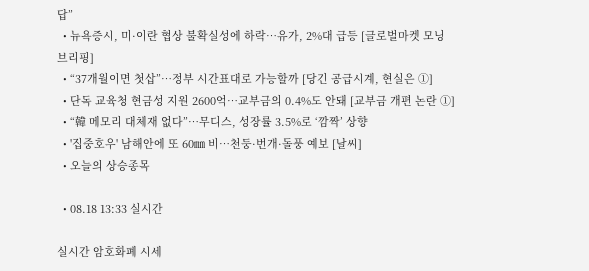답”
  • 뉴욕증시, 미·이란 협상 불확실성에 하락…유가, 2%대 급등 [글로벌마켓 모닝 브리핑]
  • “37개월이면 첫삽”⋯정부 시간표대로 가능할까 [당긴 공급시계, 현실은 ①]
  • 단독 교육청 현금성 지원 2600억…교부금의 0.4%도 안돼 [교부금 개편 논란 ①]
  • “韓 메모리 대체재 없다”…무디스, 성장률 3.5%로 ‘깜짝’ 상향
  • '집중호우' 남해안에 또 60㎜ 비…천둥·번개·돌풍 예보 [날씨]
  • 오늘의 상승종목

  • 08.18 13:33 실시간

실시간 암호화폐 시세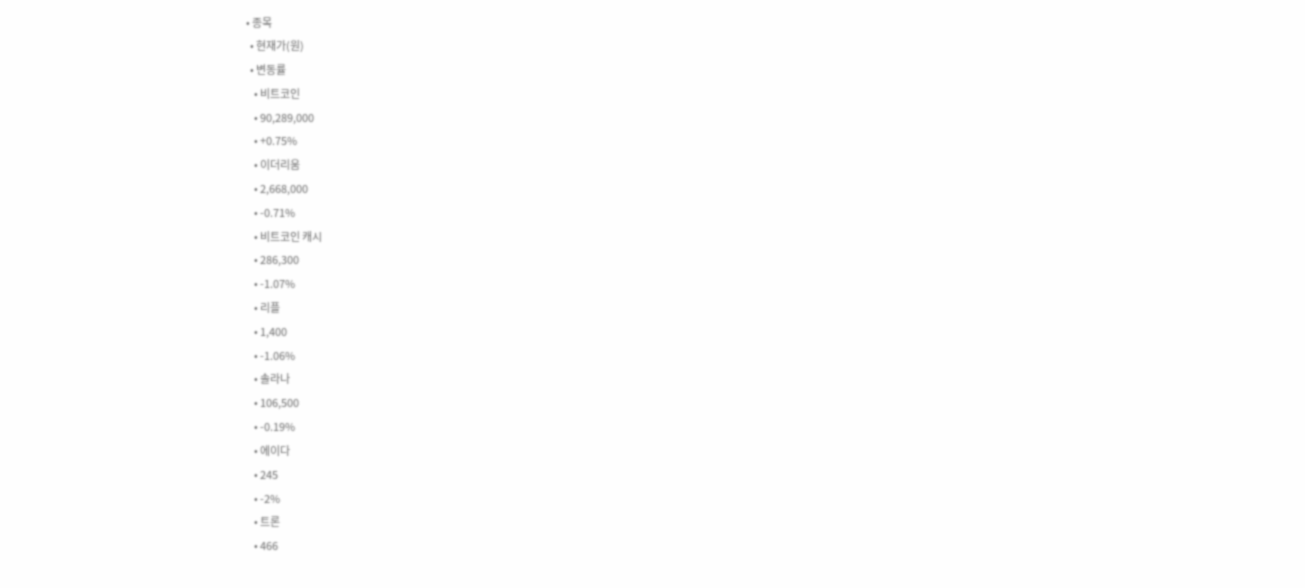• 종목
  • 현재가(원)
  • 변동률
    • 비트코인
    • 90,289,000
    • +0.75%
    • 이더리움
    • 2,668,000
    • -0.71%
    • 비트코인 캐시
    • 286,300
    • -1.07%
    • 리플
    • 1,400
    • -1.06%
    • 솔라나
    • 106,500
    • -0.19%
    • 에이다
    • 245
    • -2%
    • 트론
    • 466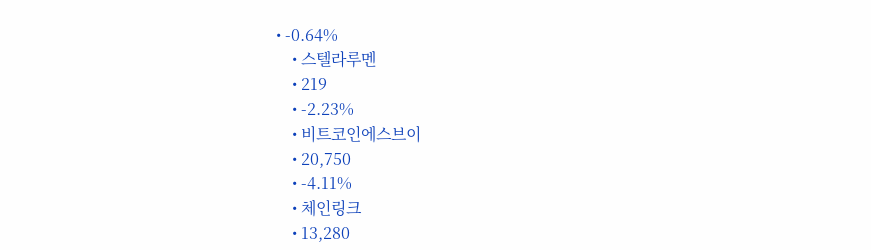• -0.64%
    • 스텔라루멘
    • 219
    • -2.23%
    • 비트코인에스브이
    • 20,750
    • -4.11%
    • 체인링크
    • 13,280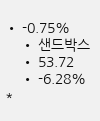• -0.75%
    • 샌드박스
    • 53.72
    • -6.28%
*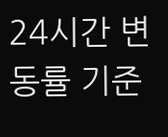24시간 변동률 기준